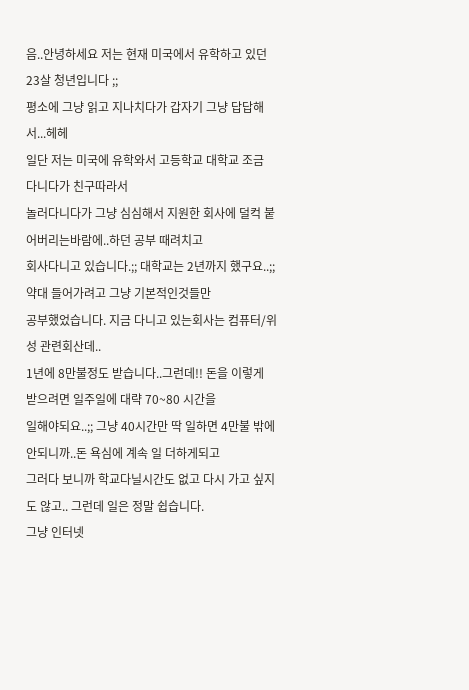음..안녕하세요 저는 현재 미국에서 유학하고 있던 23살 청년입니다 ;;
평소에 그냥 읽고 지나치다가 갑자기 그냥 답답해서...헤헤
일단 저는 미국에 유학와서 고등학교 대학교 조금 다니다가 친구따라서
놀러다니다가 그냥 심심해서 지원한 회사에 덜컥 붙어버리는바람에..하던 공부 때려치고
회사다니고 있습니다.;; 대학교는 2년까지 했구요..;; 약대 들어가려고 그냥 기본적인것들만
공부했었습니다. 지금 다니고 있는회사는 컴퓨터/위성 관련회산데..
1년에 8만불정도 받습니다..그런데!! 돈을 이렇게 받으려면 일주일에 대략 70~80 시간을
일해야되요..;; 그냥 40시간만 딱 일하면 4만불 밖에 안되니까..돈 욕심에 계속 일 더하게되고
그러다 보니까 학교다닐시간도 없고 다시 가고 싶지도 않고.. 그런데 일은 정말 쉽습니다.
그냥 인터넷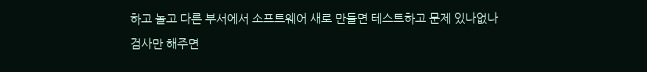하고 놀고 다른 부서에서 소프트웨어 새로 만들면 테스트하고 문제 있나없나
검사만 해주면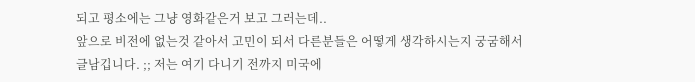되고 평소에는 그냥 영화같은거 보고 그러는데..
앞으로 비전에 없는것 같아서 고민이 되서 다른분들은 어떻게 생각하시는지 궁굼해서
글남깁니다. ;; 저는 여기 다니기 전까지 미국에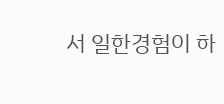서 일한경험이 하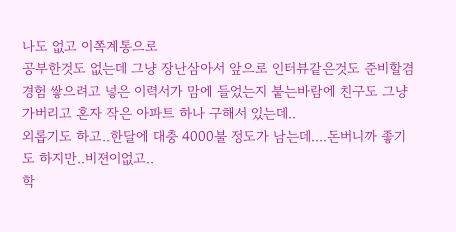나도 없고 이쪽계통으로
공부한것도 없는데 그냥 장난삼아서 앞으로 인터뷰같은것도 준비할겸 경험 쌓으려고 넣은 이력서가 맘에 들었는지 붙는바람에 친구도 그냥 가버리고 혼자 작은 아파트 하나 구해서 있는데..
외롭기도 하고..한달에 대충 4000불 정도가 남는데....돈버니까 좋기도 하지만..비젼이없고..
학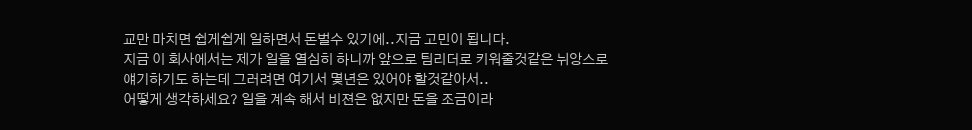교만 마치면 쉽게쉽게 일하면서 돈벌수 있기에..지금 고민이 됩니다.
지금 이 회사에서는 제가 일을 열심히 하니까 앞으로 팀리더로 키워줄것같은 뉘앙스로
얘기하기도 하는데 그러려면 여기서 몇년은 있어야 할것같아서..
어떻게 생각하세요? 일을 계속 해서 비젼은 없지만 돈을 조금이라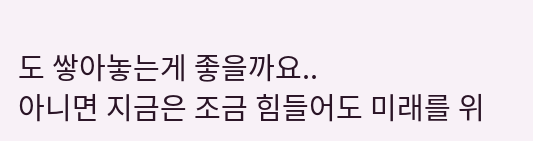도 쌓아놓는게 좋을까요..
아니면 지금은 조금 힘들어도 미래를 위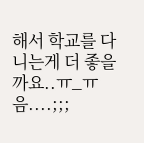해서 학교를 다니는게 더 좋을까요..ㅠ_ㅠ
음....;;;